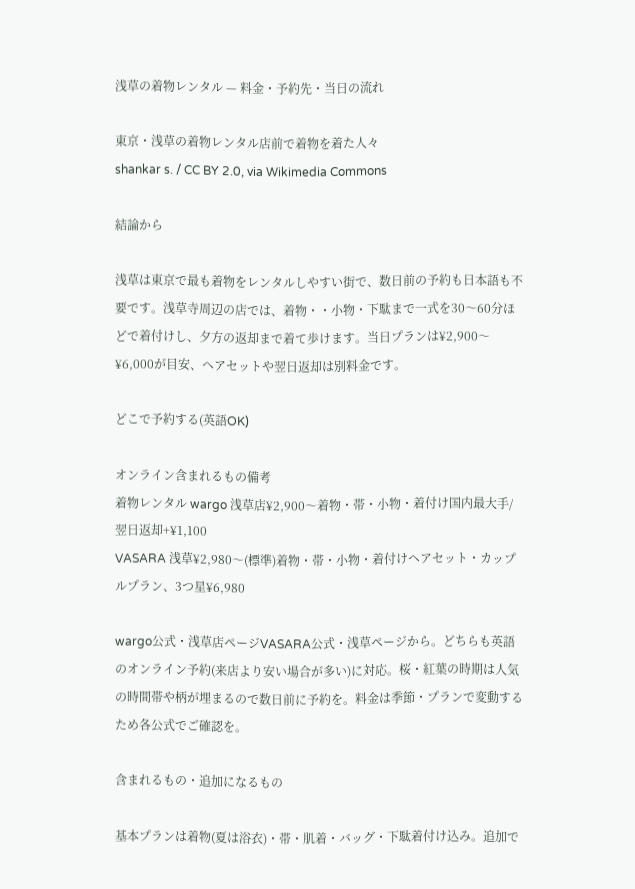浅草の着物レンタル — 料金・予約先・当日の流れ

東京・浅草の着物レンタル店前で着物を着た人々
shankar s. / CC BY 2.0, via Wikimedia Commons

結論から

浅草は東京で最も着物をレンタルしやすい街で、数日前の予約も日本語も不要です。浅草寺周辺の店では、着物・・小物・下駄まで一式を30〜60分ほどで着付けし、夕方の返却まで着て歩けます。当日プランは¥2,900〜¥6,000が目安、ヘアセットや翌日返却は別料金です。

どこで予約する(英語OK)

オンライン含まれるもの備考
着物レンタル wargo 浅草店¥2,900〜着物・帯・小物・着付け国内最大手/翌日返却+¥1,100
VASARA 浅草¥2,980〜(標準)着物・帯・小物・着付けヘアセット・カップルプラン、3つ星¥6,980

wargo公式・浅草店ページVASARA公式・浅草ページから。どちらも英語のオンライン予約(来店より安い場合が多い)に対応。桜・紅葉の時期は人気の時間帯や柄が埋まるので数日前に予約を。料金は季節・プランで変動するため各公式でご確認を。

含まれるもの・追加になるもの

基本プランは着物(夏は浴衣)・帯・肌着・バッグ・下駄着付け込み。追加で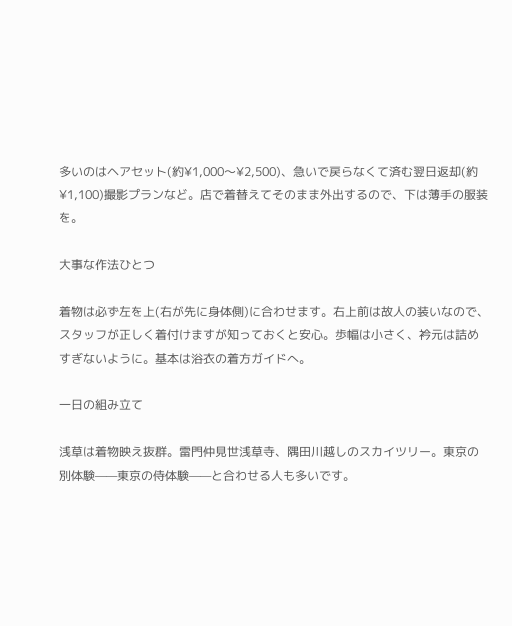多いのはヘアセット(約¥1,000〜¥2,500)、急いで戻らなくて済む翌日返却(約¥1,100)撮影プランなど。店で着替えてそのまま外出するので、下は薄手の服装を。

大事な作法ひとつ

着物は必ず左を上(右が先に身体側)に合わせます。右上前は故人の装いなので、スタッフが正しく着付けますが知っておくと安心。歩幅は小さく、衿元は詰めすぎないように。基本は浴衣の着方ガイドへ。

一日の組み立て

浅草は着物映え抜群。雷門仲見世浅草寺、隅田川越しのスカイツリー。東京の別体験——東京の侍体験——と合わせる人も多いです。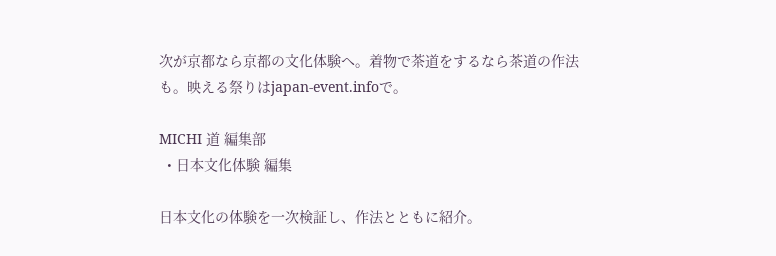次が京都なら京都の文化体験へ。着物で茶道をするなら茶道の作法も。映える祭りはjapan-event.infoで。

MICHI 道 編集部
  • 日本文化体験 編集

日本文化の体験を一次検証し、作法とともに紹介。